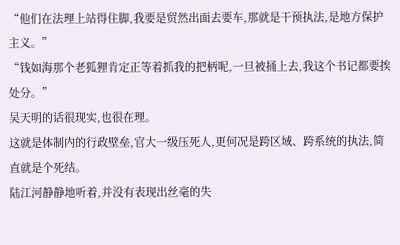“他们在法理上站得住脚,我要是贸然出面去要车,那就是干预执法,是地方保护主义。”
“钱如海那个老狐狸肯定正等着抓我的把柄呢,一旦被捅上去,我这个书记都要挨处分。”
吴天明的话很现实,也很在理。
这就是体制内的行政壁垒,官大一级压死人,更何况是跨区域、跨系统的执法,简直就是个死结。
陆江河静静地听着,并没有表现出丝毫的失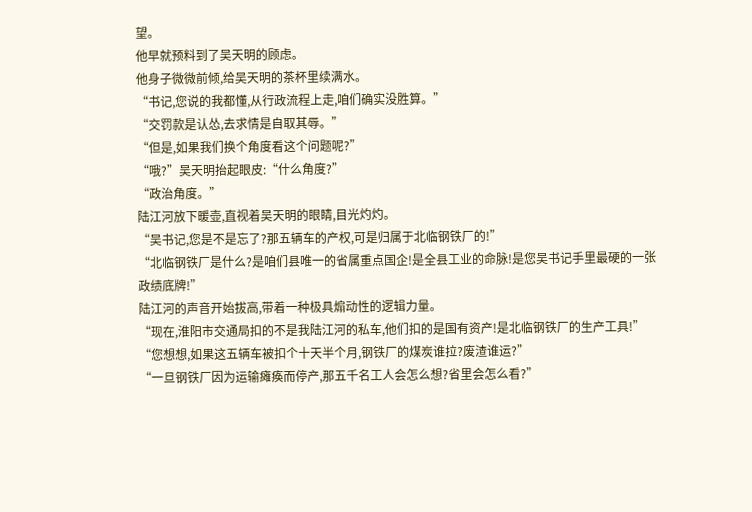望。
他早就预料到了吴天明的顾虑。
他身子微微前倾,给吴天明的茶杯里续满水。
“书记,您说的我都懂,从行政流程上走,咱们确实没胜算。”
“交罚款是认怂,去求情是自取其辱。”
“但是,如果我们换个角度看这个问题呢?”
“哦?”吴天明抬起眼皮:“什么角度?”
“政治角度。”
陆江河放下暖壶,直视着吴天明的眼睛,目光灼灼。
“吴书记,您是不是忘了?那五辆车的产权,可是归属于北临钢铁厂的!”
“北临钢铁厂是什么?是咱们县唯一的省属重点国企!是全县工业的命脉!是您吴书记手里最硬的一张政绩底牌!”
陆江河的声音开始拔高,带着一种极具煽动性的逻辑力量。
“现在,淮阳市交通局扣的不是我陆江河的私车,他们扣的是国有资产!是北临钢铁厂的生产工具!”
“您想想,如果这五辆车被扣个十天半个月,钢铁厂的煤炭谁拉?废渣谁运?”
“一旦钢铁厂因为运输瘫痪而停产,那五千名工人会怎么想?省里会怎么看?”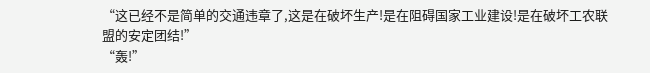“这已经不是简单的交通违章了,这是在破坏生产!是在阻碍国家工业建设!是在破坏工农联盟的安定团结!”
“轰!”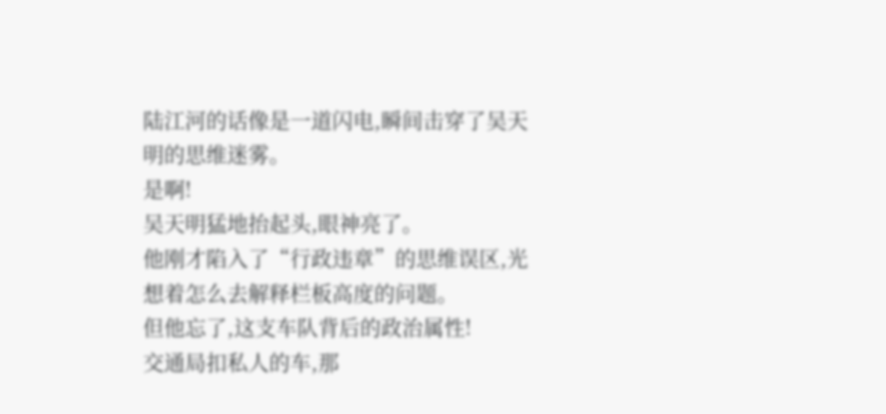陆江河的话像是一道闪电,瞬间击穿了吴天明的思维迷雾。
是啊!
吴天明猛地抬起头,眼神亮了。
他刚才陷入了“行政违章”的思维误区,光想着怎么去解释栏板高度的问题。
但他忘了,这支车队背后的政治属性!
交通局扣私人的车,那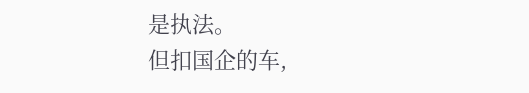是执法。
但扣国企的车,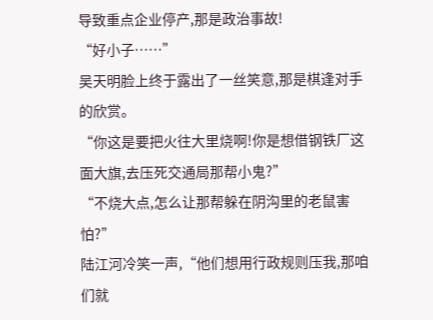导致重点企业停产,那是政治事故!
“好小子……”
吴天明脸上终于露出了一丝笑意,那是棋逢对手的欣赏。
“你这是要把火往大里烧啊!你是想借钢铁厂这面大旗,去压死交通局那帮小鬼?”
“不烧大点,怎么让那帮躲在阴沟里的老鼠害怕?”
陆江河冷笑一声,“他们想用行政规则压我,那咱们就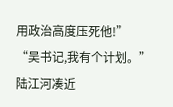用政治高度压死他!”
“吴书记,我有个计划。”
陆江河凑近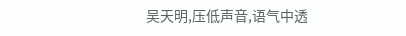吴天明,压低声音,语气中透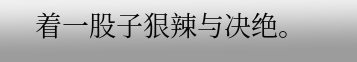着一股子狠辣与决绝。